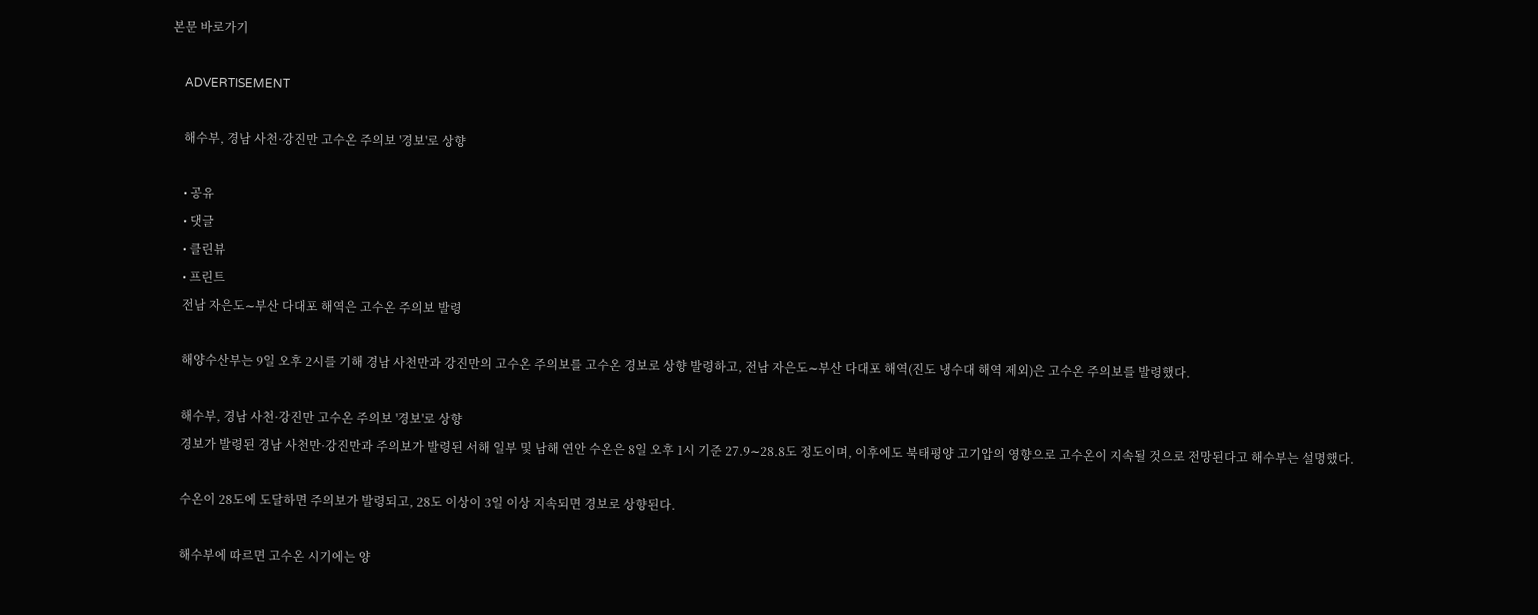본문 바로가기

    ADVERTISEMENT

    해수부, 경남 사천·강진만 고수온 주의보 '경보'로 상향

    • 공유
    • 댓글
    • 클린뷰
    • 프린트
    전남 자은도∼부산 다대포 해역은 고수온 주의보 발령

    해양수산부는 9일 오후 2시를 기해 경남 사천만과 강진만의 고수온 주의보를 고수온 경보로 상향 발령하고, 전남 자은도∼부산 다대포 해역(진도 냉수대 해역 제외)은 고수온 주의보를 발령했다.

    해수부, 경남 사천·강진만 고수온 주의보 '경보'로 상향
    경보가 발령된 경남 사천만·강진만과 주의보가 발령된 서해 일부 및 남해 연안 수온은 8일 오후 1시 기준 27.9∼28.8도 정도이며, 이후에도 북태평양 고기압의 영향으로 고수온이 지속될 것으로 전망된다고 해수부는 설명했다.

    수온이 28도에 도달하면 주의보가 발령되고, 28도 이상이 3일 이상 지속되면 경보로 상향된다.

    해수부에 따르면 고수온 시기에는 양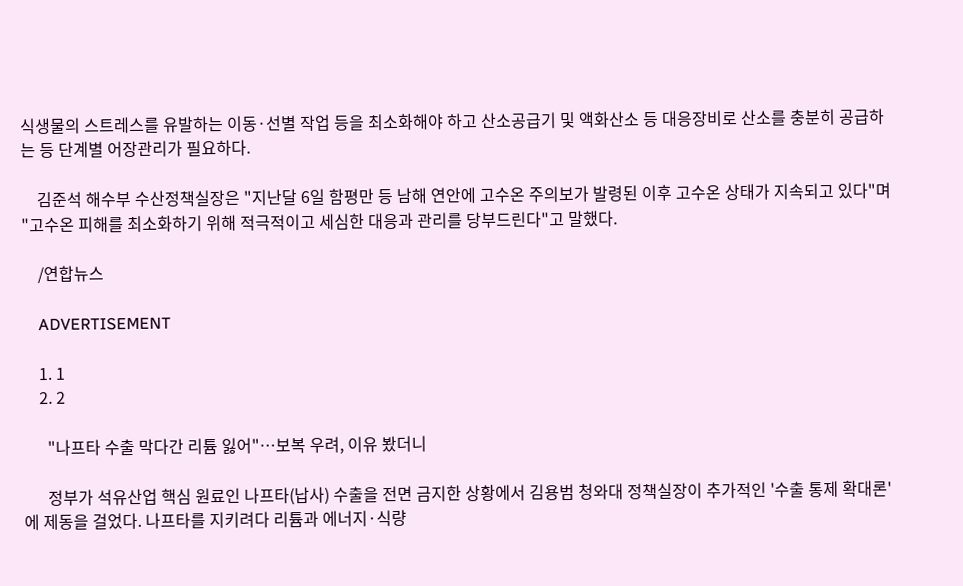식생물의 스트레스를 유발하는 이동·선별 작업 등을 최소화해야 하고 산소공급기 및 액화산소 등 대응장비로 산소를 충분히 공급하는 등 단계별 어장관리가 필요하다.

    김준석 해수부 수산정책실장은 "지난달 6일 함평만 등 남해 연안에 고수온 주의보가 발령된 이후 고수온 상태가 지속되고 있다"며 "고수온 피해를 최소화하기 위해 적극적이고 세심한 대응과 관리를 당부드린다"고 말했다.

    /연합뉴스

    ADVERTISEMENT

    1. 1
    2. 2

      "나프타 수출 막다간 리튬 잃어"…보복 우려, 이유 봤더니

      정부가 석유산업 핵심 원료인 나프타(납사) 수출을 전면 금지한 상황에서 김용범 청와대 정책실장이 추가적인 '수출 통제 확대론'에 제동을 걸었다. 나프타를 지키려다 리튬과 에너지·식량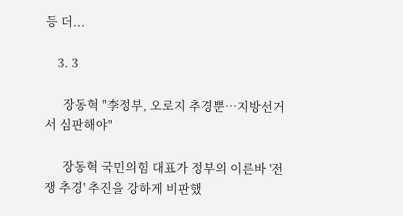등 더...

    3. 3

      장동혁 "李정부, 오로지 추경뿐…지방선거서 심판해야"

      장동혁 국민의힘 대표가 정부의 이른바 '전쟁 추경' 추진을 강하게 비판했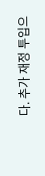다. 추가 재정 투입으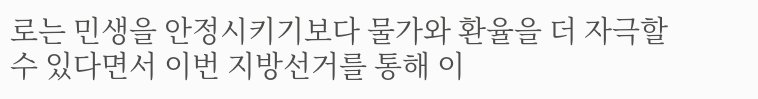로는 민생을 안정시키기보다 물가와 환율을 더 자극할 수 있다면서 이번 지방선거를 통해 이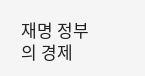재명 정부의 경제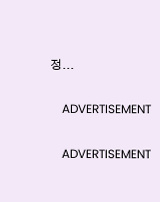정...

    ADVERTISEMENT

    ADVERTISEMENT